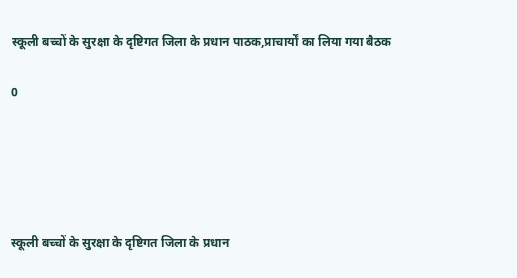स्कूली बच्चों के सुरक्षा के दृष्टिगत जिला के प्रधान पाठक,प्राचार्यों का लिया गया बैठक

0





स्कूली बच्चों के सुरक्षा के दृष्टिगत जिला के प्रधान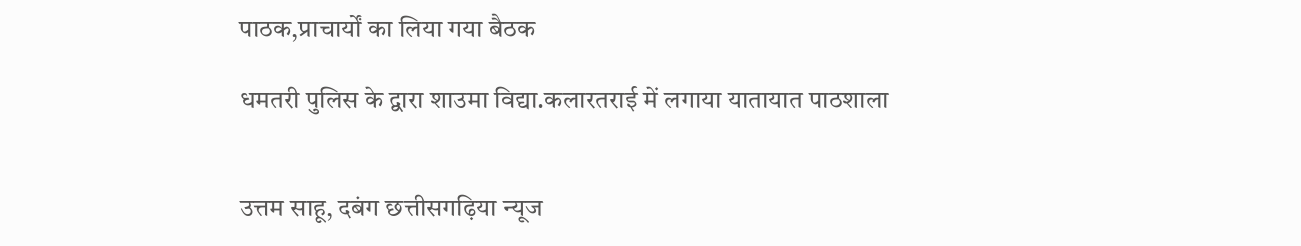पाठक,प्राचार्यों का लिया गया बैठक

धमतरी पुलिस के द्वारा शाउमा विद्या.कलारतराई में लगाया यातायात पाठशाला


उत्तम साहू, दबंग छत्तीसगढ़िया न्यूज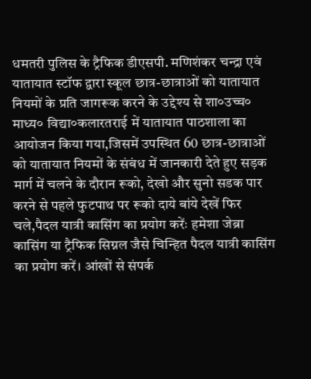धमतरी पुलिस के ट्रैफिक डीएसपी. मणिशंकर चन्द्रा एवं यातायात स्टॉफ द्वारा स्कूल छात्र-छात्राओं को यातायात नियमों के प्रति जागरूक करने के उद्देश्य से शा०उच्च० माध्य० विद्या०कलारतराई में यातायात पाठशाला का आयोजन किया गया,जिसमें उपस्थित 60 छात्र-छात्राओं को यातायात नियमों के संबंध में जानकारी देते हुए सड़क मार्ग में चलने के दौरान रूको, देखो और सुनो सडक पार करने से पहले फुटपाथ पर रूको दाये बांये देखें फिर चले,पैदल यात्री कासिंग का प्रयोग करेंः हमेशा जेब्रा कासिंग या ट्रैफिक सिग्नल जैसे चिन्हित पैदल यात्री कासिंग का प्रयोग करें। आंखों से संपर्क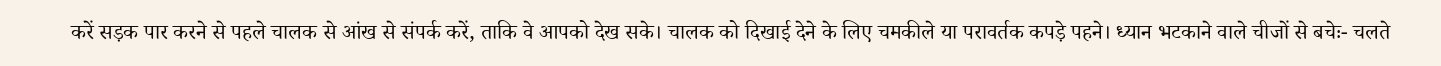करें सड़क पार करने से पहले चालक से आंख से संपर्क करें, ताकि वे आपको देख सके। चालक को दिखाई देने के लिए चमकीले या परावर्तक कपड़े पहने। ध्यान भटकाने वाले चीजों से बचेः- चलते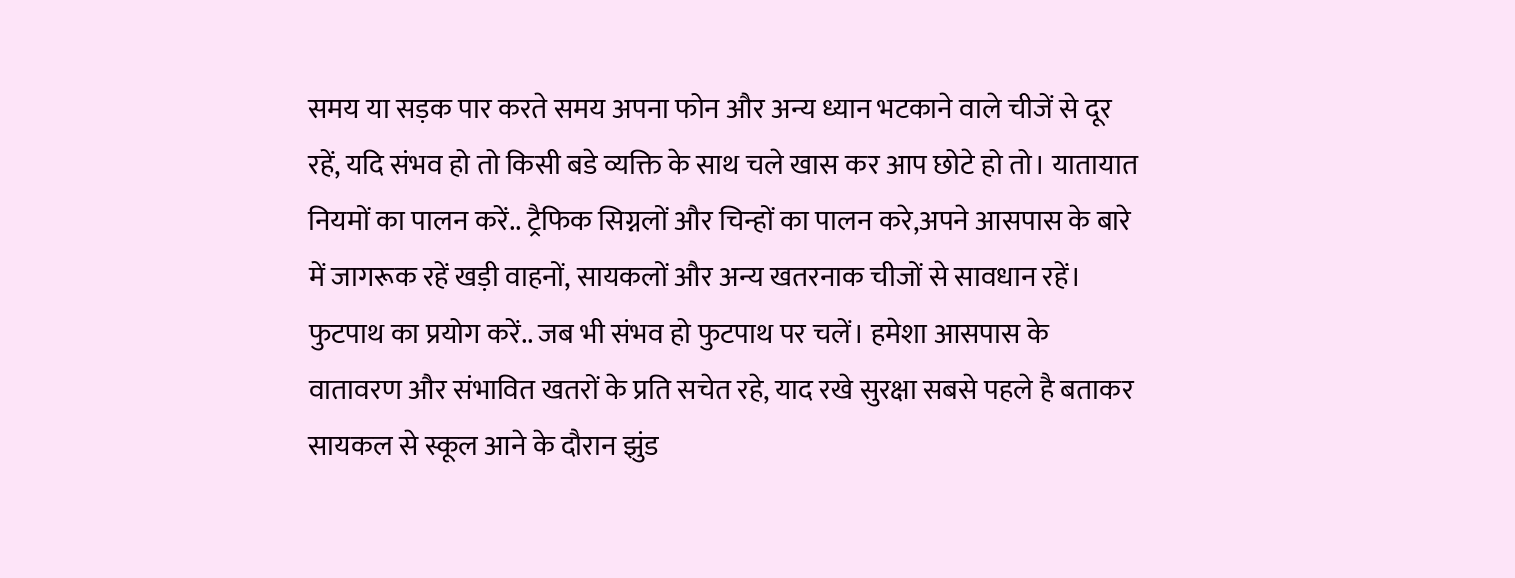समय या सड़क पार करते समय अपना फोन और अन्य ध्यान भटकाने वाले चीजें से दूर रहें, यदि संभव हो तो किसी बडे व्यक्ति के साथ चले खास कर आप छोटे हो तो। यातायात नियमों का पालन करें.. ट्रैफिक सिग्नलों और चिन्हों का पालन करे,अपने आसपास के बारे में जागरूक रहें खड़ी वाहनों, सायकलों और अन्य खतरनाक चीजों से सावधान रहें। फुटपाथ का प्रयोग करें.. जब भी संभव हो फुटपाथ पर चलें। हमेशा आसपास के वातावरण और संभावित खतरों के प्रति सचेत रहे, याद रखे सुरक्षा सबसे पहले है बताकर सायकल से स्कूल आने के दौरान झुंड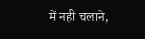में नही चलाने,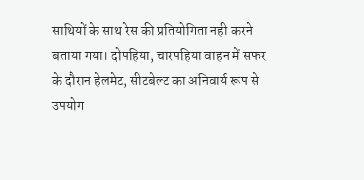साथियों के साथ रेस की प्रतियोगिता नही करने बताया गया। दोपहिया, चारपहिया वाहन में सफर के दौरान हेलमेट, सीटबेल्ट का अनिवार्य रूप से उपयोग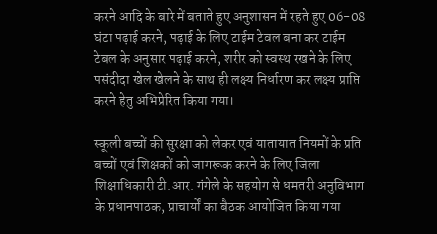करने आदि के बारे में बताते हुए अनुशासन में रहते हुए 06-08 घंटा पढ़ाई करने, पढ़ाई के लिए टाईम टेवल बना कर टाईम टेबल के अनुसार पढ़ाई करने, शरीर को स्वस्थ रखने के लिए पसंदीदा खेल खेलने के साथ ही लक्ष्य निर्धारण कर लक्ष्य प्राप्ति करने हेतु अभिप्रेरित किया गया।

स्कूली बच्चों की सुरक्षा को लेकर एवं यातायात नियमों के प्रति बच्चों एवं शिक्षकों को जागरूक करने के लिए जिला शिक्षाधिकारी टी.आर. गंगेले के सहयोग से धमतरी अनुविभाग के प्रधानपाठक, प्राचार्यों का बैठक आयोजित किया गया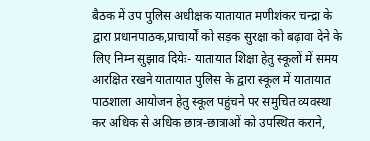बैठक में उप पुलिस अधीक्षक यातायात मणीशंकर चन्द्रा के द्वारा प्रधानपाठक,प्राचार्यों को सड़क सुरक्षा को बढ़ावा देने के लिए निम्न सुझाव दियेः- यातायात शिक्षा हेतु स्कूलों में समय आरक्षित रखने यातायात पुलिस के द्वारा स्कूल में यातायात पाठशाला आयोजन हेतु स्कूल पहुंचने पर समुचित व्यवस्था कर अधिक से अधिक छात्र-छात्राओं को उपस्थित कराने,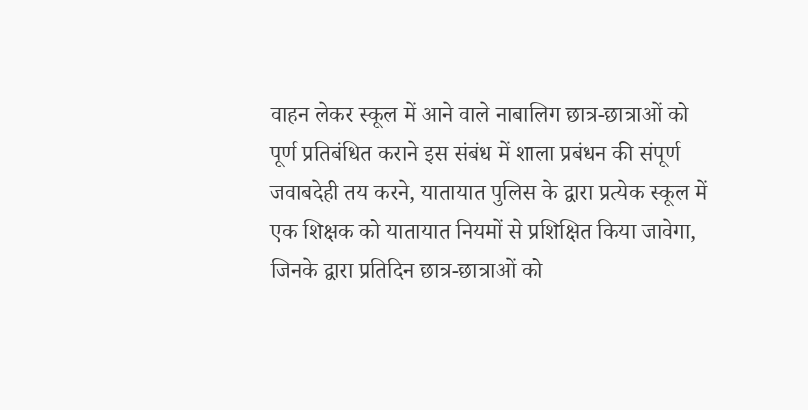वाहन लेकर स्कूल में आने वाले नाबालिग छात्र-छात्राओं को पूर्ण प्रतिबंधित कराने इस संबंध में शाला प्रबंधन की संपूर्ण जवाबदेही तय करने, यातायात पुलिस के द्वारा प्रत्येक स्कूल में एक शिक्षक को यातायात नियमों से प्रशिक्षित किया जावेगा, जिनके द्वारा प्रतिदिन छात्र-छात्राओं को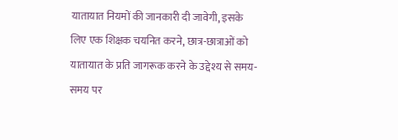यातायात नियमों की जानकारी दी जावेगी, इसके लिए एक शिक्षक चयनित करने, छात्र-छात्राओं को यातायात के प्रति जागरूक करने के उ‌द्देश्य से समय-समय पर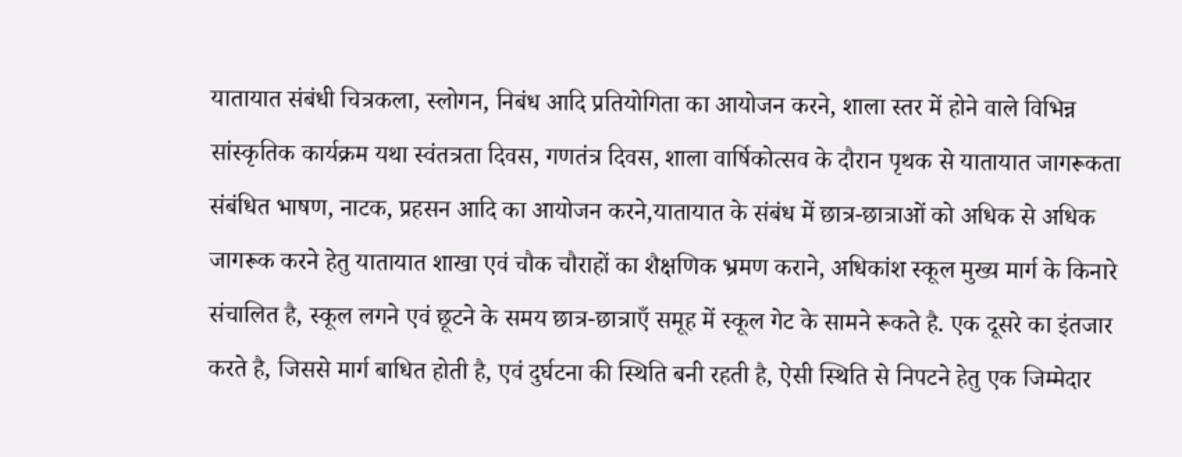यातायात संबंधी चित्रकला, स्लोगन, निबंध आदि प्रतियोगिता का आयोजन करने, शाला स्तर में होने वाले विभिन्न सांस्कृतिक कार्यक्रम यथा स्वंतत्रता दिवस, गणतंत्र दिवस, शाला वार्षिकोत्सव के दौरान पृथक से यातायात जागरूकता संबंधित भाषण, नाटक, प्रहसन आदि का आयोजन करने,यातायात के संबंध में छात्र-छात्राओं को अधिक से अधिक जागरूक करने हेतु यातायात शाखा एवं चौक चौराहों का शैक्षणिक भ्रमण कराने, अधिकांश स्कूल मुख्य मार्ग के किनारे संचालित है, स्कूल लगने एवं छूटने के समय छात्र-छात्राएँ समूह में स्कूल गेट के सामने रूकते है. एक दूसरे का इंतजार करते है, जिससे मार्ग बाधित होती है, एवं दुर्घटना की स्थिति बनी रहती है, ऐसी स्थिति से निपटने हेतु एक जिम्मेदार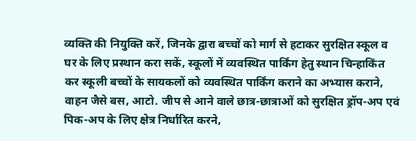व्यक्ति की नियुक्ति करें, जिनके द्वारा बच्चों को मार्ग से हटाकर सुरक्षित स्कूल व घर के लिए प्रस्थान करा सकें, स्कूलों में व्यवस्थित पार्किंग हेतु स्थान चिन्हाकिंत कर स्कूली बच्चों के सायकलों को व्यवस्थित पार्किंग कराने का अभ्यास कराने, वाहन जैसे बस, आटो. जीप से आने वाले छात्र-छात्राओं को सुरक्षित ड्रॉप-अप एवं पिक-अप के लिए क्षेत्र निर्धारित करने,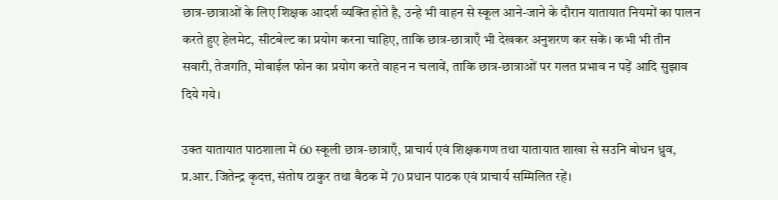छात्र-छात्राओं के लिए शिक्षक आदर्श व्यक्ति होते है, उन्हे भी वाहन से स्कूल आने-जाने के दौरान यातायात नियमों का पालन करते हुए हेलमेट, सीटबेल्ट का प्रयोग करना चाहिए, ताकि छात्र-छात्राएँ भी देखकर अनुशरण कर सकें। कभी भी तीन सवारी, तेजगति, मोबाईल फोन का प्रयोग करते वाहन न चलावें, ताकि छात्र-छात्राओं पर गलत प्रभाव न पड़ें आदि सुझाव दिये गये।

उक्त यातायात पाठशाला में 60 स्कूली छात्र-छात्राएँ, प्राचार्य एवं शिक्षकगण तथा यातायात शाखा से सउनि बोधन ध्रुव, प्र.आर. जितेन्द्र कृदत्त, संतोष ठाकुर तथा बैठक में 70 प्रधान पाठक एवं प्राचार्य सम्मिलित रहें।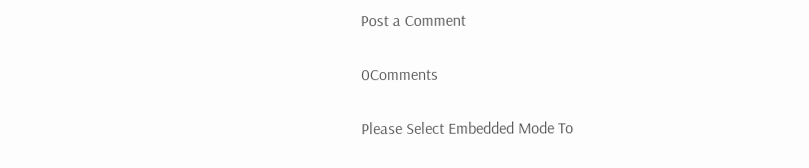Post a Comment

0Comments

Please Select Embedded Mode To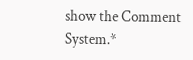show the Comment System.*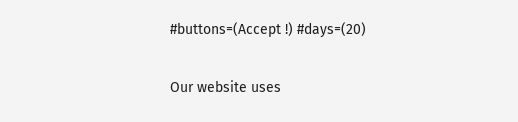#buttons=(Accept !) #days=(20)

Our website uses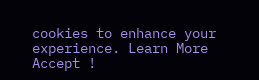cookies to enhance your experience. Learn More
Accept !